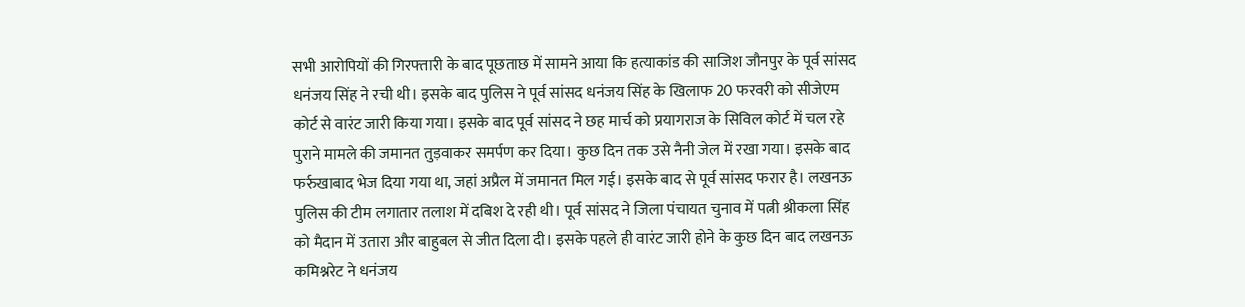सभी आरोपियों की गिरफ्तारी के बाद पूछताछ में सामने आया कि हत्याकांड की साजिश जौनपुर के पूर्व सांसद धनंजय सिंह ने रची थी। इसके बाद पुलिस ने पूर्व सांसद धनंजय सिंह के खिलाफ 20 फरवरी को सीजेएम कोर्ट से वारंट जारी किया गया। इसके बाद पूर्व सांसद ने छह मार्च को प्रयागराज के सिविल कोर्ट में चल रहे पुराने मामले की जमानत तुड़वाकर समर्पण कर दिया। कुछ दिन तक उसे नैनी जेल में रखा गया। इसके बाद फर्रुखाबाद भेज दिया गया था, जहां अप्रैल में जमानत मिल गई। इसके बाद से पूर्व सांसद फरार है। लखनऊ पुलिस की टीम लगातार तलाश में दबिश दे रही थी। पूर्व सांसद ने जिला पंचायत चुनाव में पत्नी श्रीकला सिंह को मैदान में उतारा और बाहुबल से जीत दिला दी। इसके पहले ही वारंट जारी होने के कुछ दिन बाद लखनऊ कमिश्नरेट ने धनंजय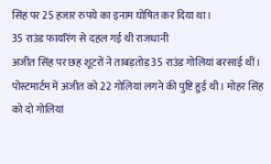सिंह पर 25 हजार रुपये का इनाम घोषित कर दिया था।
35 राउंड फायरिंग से दहल गई थी राजधानी
अजीत सिंह पर छह शूटरों ने ताबड़तोड़ 35 राउंड गोलियां बरसाई थीं। पोस्टमार्टम में अजीत को 22 गोलियां लगने की पुष्टि हुई थी। मोहर सिंह को दो गोलियां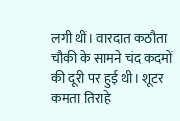लगी थीं। वारदात कठौता चौकी के सामने चंद कदमों की दूरी पर हुई थी। शूटर कमता तिराहे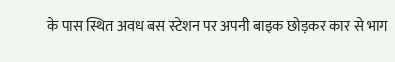के पास स्थित अवध बस स्टेशन पर अपनी बाइक छोड़कर कार से भाग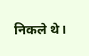निकले थे।